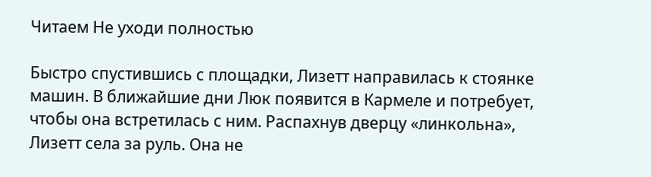Читаем Не уходи полностью

Быстро спустившись с площадки, Лизетт направилась к стоянке машин. В ближайшие дни Люк появится в Кармеле и потребует, чтобы она встретилась с ним. Распахнув дверцу «линкольна», Лизетт села за руль. Она не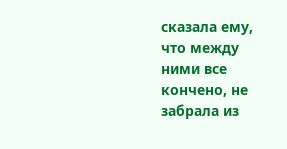сказала ему, что между ними все кончено, не забрала из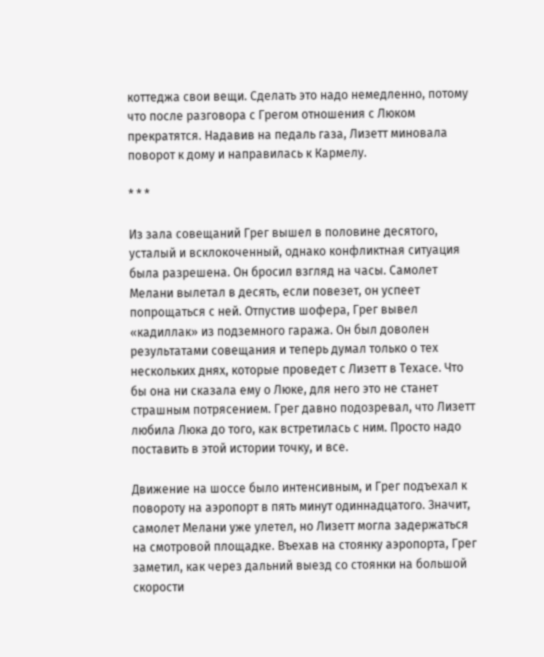коттеджа свои вещи. Сделать это надо немедленно, потому что после разговора с Грегом отношения с Люком прекратятся. Надавив на педаль газа, Лизетт миновала поворот к дому и направилась к Кармелу.

* * *

Из зала совещаний Грег вышел в половине десятого, усталый и всклокоченный, однако конфликтная ситуация была разрешена. Он бросил взгляд на часы. Самолет Мелани вылетал в десять, если повезет, он успеет попрощаться с ней. Отпустив шофера, Грег вывел «кадиллак» из подземного гаража. Он был доволен результатами совещания и теперь думал только о тех нескольких днях, которые проведет с Лизетт в Техасе. Что бы она ни сказала ему о Люке, для него это не станет страшным потрясением. Грег давно подозревал, что Лизетт любила Люка до того, как встретилась с ним. Просто надо поставить в этой истории точку, и все.

Движение на шоссе было интенсивным, и Грег подъехал к повороту на аэропорт в пять минут одиннадцатого. Значит, самолет Мелани уже улетел, но Лизетт могла задержаться на смотровой площадке. Въехав на стоянку аэропорта, Грег заметил, как через дальний выезд со стоянки на большой скорости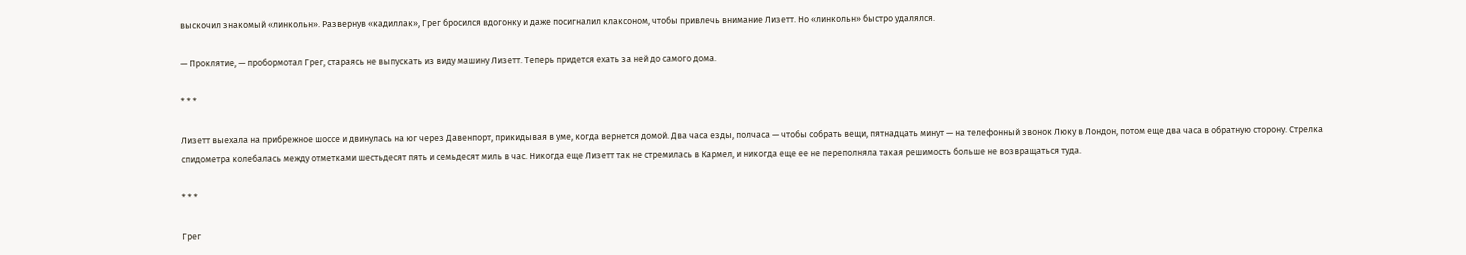выскочил знакомый «линкольн». Развернув «кадиллак», Грег бросился вдогонку и даже посигналил клаксоном, чтобы привлечь внимание Лизетт. Но «линкольн» быстро удалялся.

— Проклятие, — пробормотал Грег, стараясь не выпускать из виду машину Лизетт. Теперь придется ехать за ней до самого дома.

* * *

Лизетт выехала на прибрежное шоссе и двинулась на юг через Давенпорт, прикидывая в уме, когда вернется домой. Два часа езды, полчаса — чтобы собрать вещи, пятнадцать минут — на телефонный звонок Люку в Лондон, потом еще два часа в обратную сторону. Стрелка спидометра колебалась между отметками шестьдесят пять и семьдесят миль в час. Никогда еще Лизетт так не стремилась в Кармел, и никогда еще ее не переполняла такая решимость больше не возвращаться туда.

* * *

Грег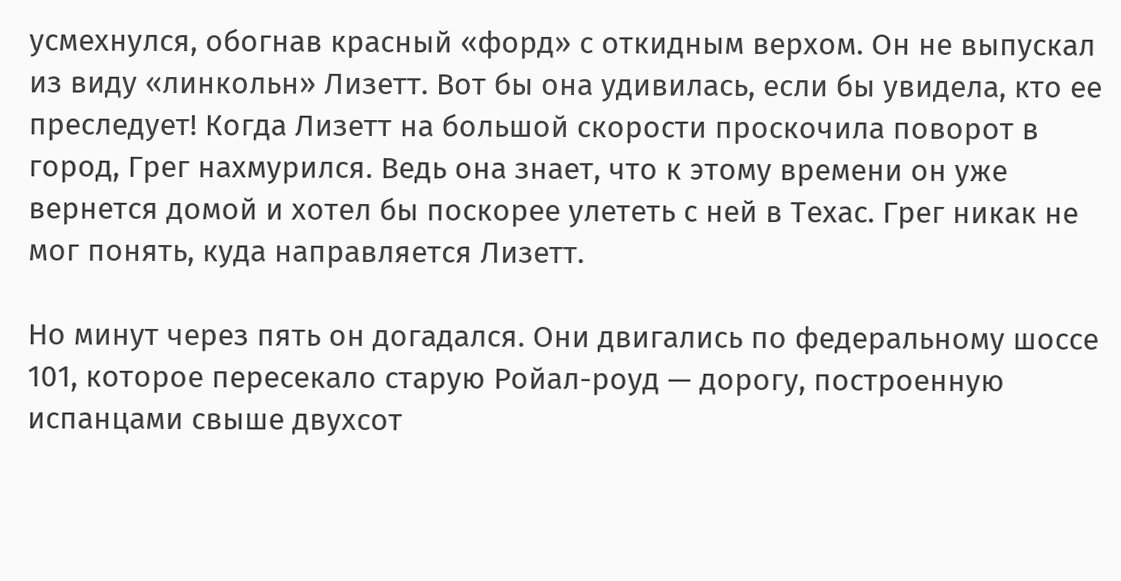усмехнулся, обогнав красный «форд» с откидным верхом. Он не выпускал из виду «линкольн» Лизетт. Вот бы она удивилась, если бы увидела, кто ее преследует! Когда Лизетт на большой скорости проскочила поворот в город, Грег нахмурился. Ведь она знает, что к этому времени он уже вернется домой и хотел бы поскорее улететь с ней в Техас. Грег никак не мог понять, куда направляется Лизетт.

Но минут через пять он догадался. Они двигались по федеральному шоссе 101, которое пересекало старую Ройал-роуд — дорогу, построенную испанцами свыше двухсот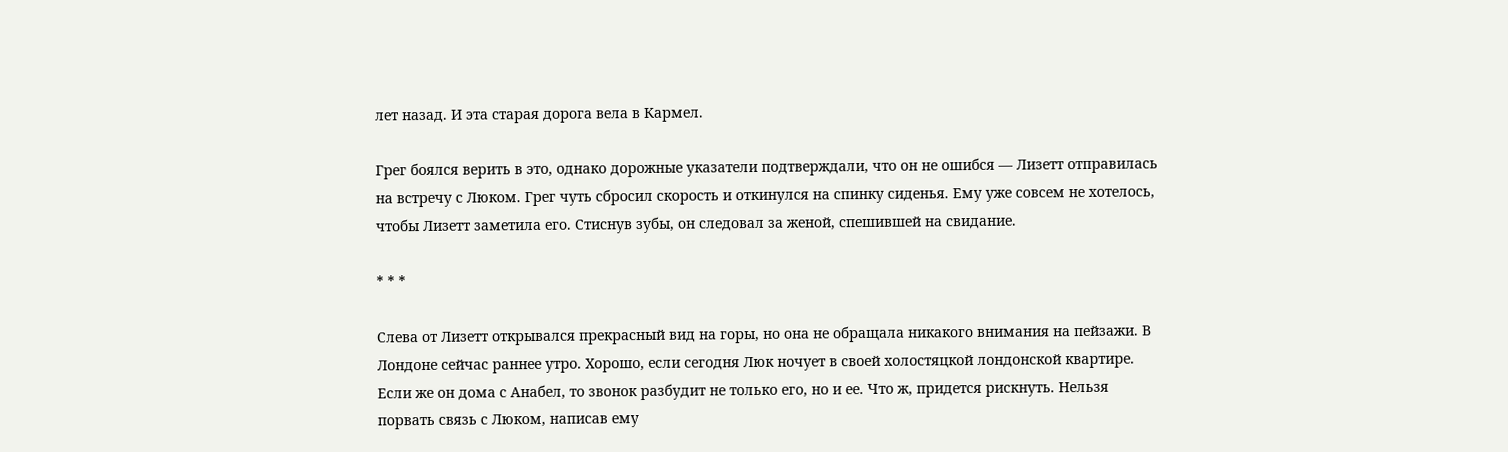лет назад. И эта старая дорога вела в Кармел.

Грег боялся верить в это, однако дорожные указатели подтверждали, что он не ошибся — Лизетт отправилась на встречу с Люком. Грег чуть сбросил скорость и откинулся на спинку сиденья. Ему уже совсем не хотелось, чтобы Лизетт заметила его. Стиснув зубы, он следовал за женой, спешившей на свидание.

* * *

Слева от Лизетт открывался прекрасный вид на горы, но она не обращала никакого внимания на пейзажи. В Лондоне сейчас раннее утро. Хорошо, если сегодня Люк ночует в своей холостяцкой лондонской квартире. Если же он дома с Анабел, то звонок разбудит не только его, но и ее. Что ж, придется рискнуть. Нельзя порвать связь с Люком, написав ему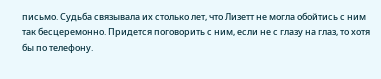письмо. Судьба связывала их столько лет, что Лизетт не могла обойтись с ним так бесцеремонно. Придется поговорить с ним, если не с глазу на глаз, то хотя бы по телефону.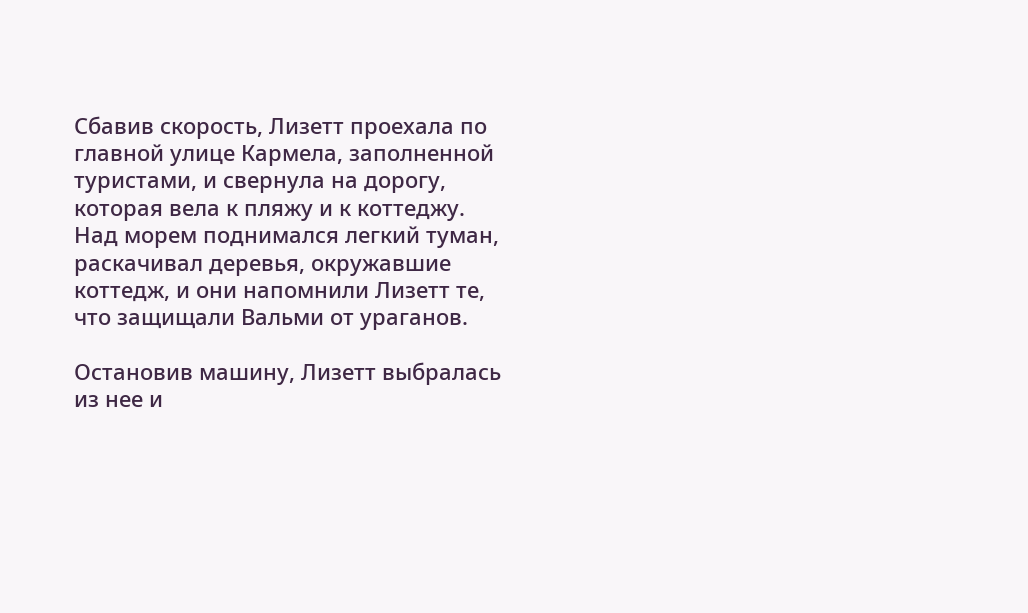Сбавив скорость, Лизетт проехала по главной улице Кармела, заполненной туристами, и свернула на дорогу, которая вела к пляжу и к коттеджу. Над морем поднимался легкий туман, раскачивал деревья, окружавшие коттедж, и они напомнили Лизетт те, что защищали Вальми от ураганов.

Остановив машину, Лизетт выбралась из нее и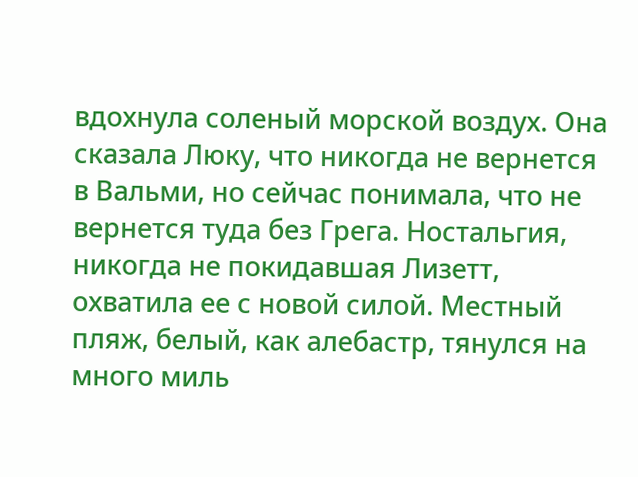вдохнула соленый морской воздух. Она сказала Люку, что никогда не вернется в Вальми, но сейчас понимала, что не вернется туда без Грега. Ностальгия, никогда не покидавшая Лизетт, охватила ее с новой силой. Местный пляж, белый, как алебастр, тянулся на много миль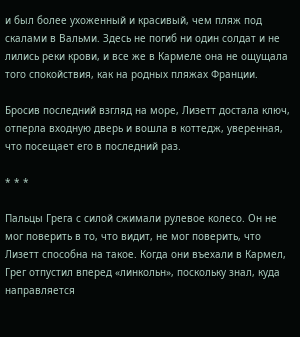и был более ухоженный и красивый, чем пляж под скалами в Вальми. Здесь не погиб ни один солдат и не лились реки крови, и все же в Кармеле она не ощущала того спокойствия, как на родных пляжах Франции.

Бросив последний взгляд на море, Лизетт достала ключ, отперла входную дверь и вошла в коттедж, уверенная, что посещает его в последний раз.

* * *

Пальцы Грега с силой сжимали рулевое колесо. Он не мог поверить в то, что видит, не мог поверить, что Лизетт способна на такое. Когда они въехали в Кармел, Грег отпустил вперед «линкольн», поскольку знал, куда направляется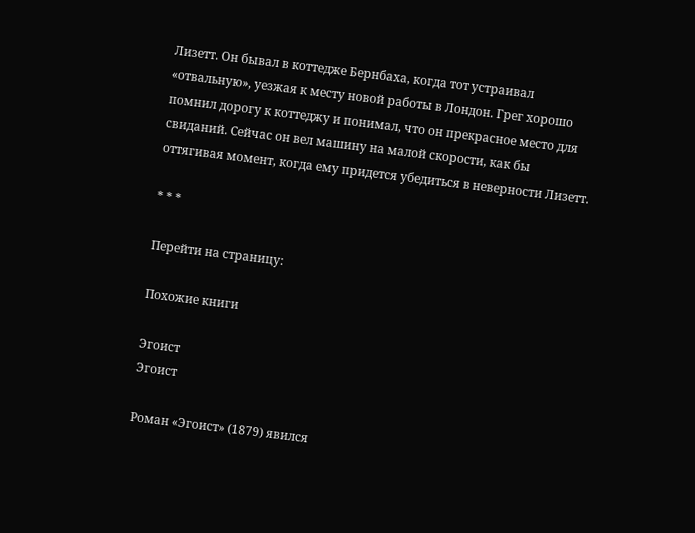Лизетт. Он бывал в коттедже Бернбаха, когда тот устраивал «отвальную», уезжая к месту новой работы в Лондон. Грег хорошо помнил дорогу к коттеджу и понимал, что он прекрасное место для свиданий. Сейчас он вел машину на малой скорости, как бы оттягивая момент, когда ему придется убедиться в неверности Лизетт.

* * *

Перейти на страницу:

Похожие книги

Эгоист
Эгоист

Роман «Эгоист» (1879) явился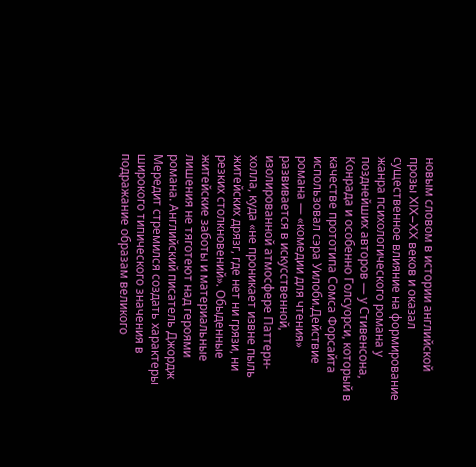новым словом в истории английской прозы XIX–XX веков и оказал существенное влияние на формирование жанра психологического романа у позднейших авторов — у Стивенсона, Конрада и особенно Голсуорси, который в качестве прототипа Сомса Форсайта использовал сэра Уилоби.Действие романа — «комедии для чтения» развивается в искусственной, изолированной атмосфере Паттерн-холла, куда «не проникает извне пыль житейских дрязг, где нет ни грязи, ни резких столкновений». Обыденные житейские заботы и материальные лишения не тяготеют над героями романа. Английский писатель Джордж Мередит стремился создать характеры широкого типического значения в подражание образам великого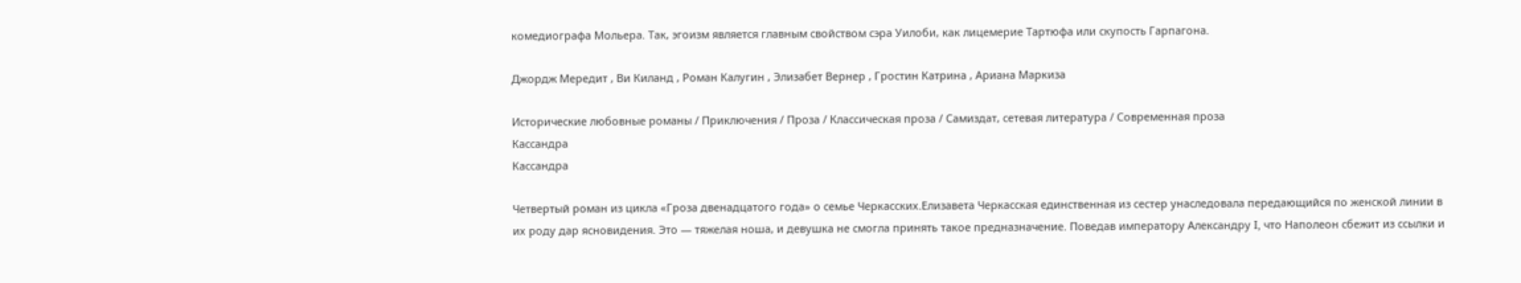комедиографа Мольера. Так, эгоизм является главным свойством сэра Уилоби, как лицемерие Тартюфа или скупость Гарпагона.

Джордж Мередит , Ви Киланд , Роман Калугин , Элизабет Вернер , Гростин Катрина , Ариана Маркиза

Исторические любовные романы / Приключения / Проза / Классическая проза / Самиздат, сетевая литература / Современная проза
Кассандра
Кассандра

Четвертый роман из цикла «Гроза двенадцатого года» о семье Черкасских.Елизавета Черкасская единственная из сестер унаследовала передающийся по женской линии в их роду дар ясновидения. Это — тяжелая ноша, и девушка не смогла принять такое предназначение. Поведав императору Александру I, что Наполеон сбежит из ссылки и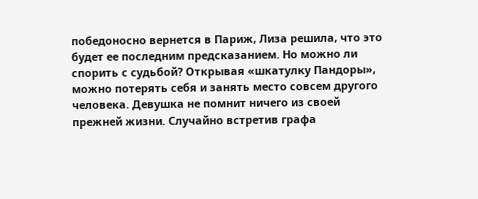победоносно вернется в Париж, Лиза решила, что это будет ее последним предсказанием. Но можно ли спорить с судьбой? Открывая «шкатулку Пандоры», можно потерять себя и занять место совсем другого человека. Девушка не помнит ничего из своей прежней жизни. Случайно встретив графа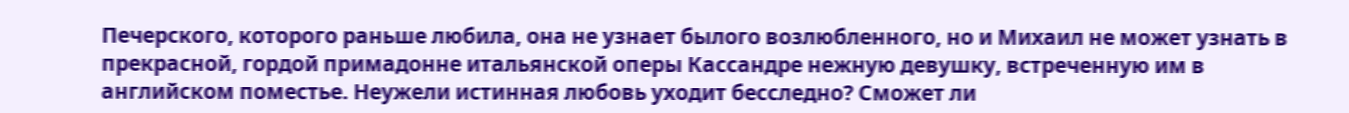Печерского, которого раньше любила, она не узнает былого возлюбленного, но и Михаил не может узнать в прекрасной, гордой примадонне итальянской оперы Кассандре нежную девушку, встреченную им в английском поместье. Неужели истинная любовь уходит бесследно? Сможет ли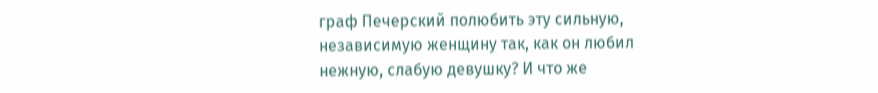граф Печерский полюбить эту сильную, независимую женщину так, как он любил нежную, слабую девушку? И что же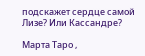подскажет сердце самой Лизе? Или Кассандре?

Марта Таро ,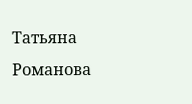Татьяна Романова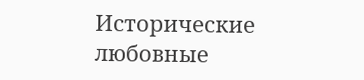Исторические любовные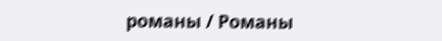романы / Романы